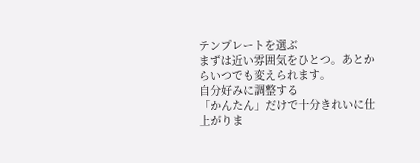テンプレートを選ぶ
まずは近い雰囲気をひとつ。あとからいつでも変えられます。
自分好みに調整する
「かんたん」だけで十分きれいに仕上がりま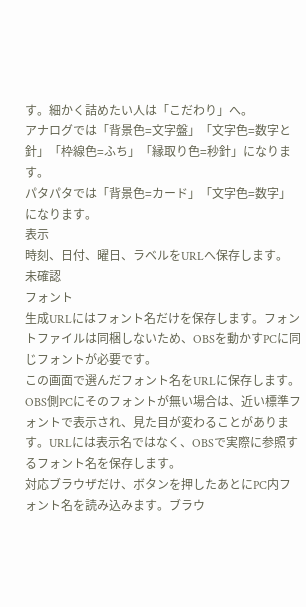す。細かく詰めたい人は「こだわり」へ。
アナログでは「背景色=文字盤」「文字色=数字と針」「枠線色=ふち」「縁取り色=秒針」になります。
パタパタでは「背景色=カード」「文字色=数字」になります。
表示
時刻、日付、曜日、ラベルをURLへ保存します。
未確認
フォント
生成URLにはフォント名だけを保存します。フォントファイルは同梱しないため、OBSを動かすPCに同じフォントが必要です。
この画面で選んだフォント名をURLに保存します。OBS側PCにそのフォントが無い場合は、近い標準フォントで表示され、見た目が変わることがあります。URLには表示名ではなく、OBSで実際に参照するフォント名を保存します。
対応ブラウザだけ、ボタンを押したあとにPC内フォント名を読み込みます。ブラウ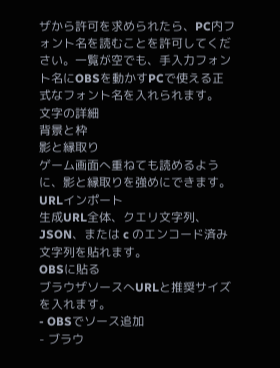ザから許可を求められたら、PC内フォント名を読むことを許可してください。一覧が空でも、手入力フォント名にOBSを動かすPCで使える正式なフォント名を入れられます。
文字の詳細
背景と枠
影と縁取り
ゲーム画面へ重ねても読めるように、影と縁取りを強めにできます。
URLインポート
生成URL全体、クエリ文字列、JSON、または c のエンコード済み文字列を貼れます。
OBSに貼る
ブラウザソースへURLと推奨サイズを入れます。
- OBSでソース追加
- ブラウ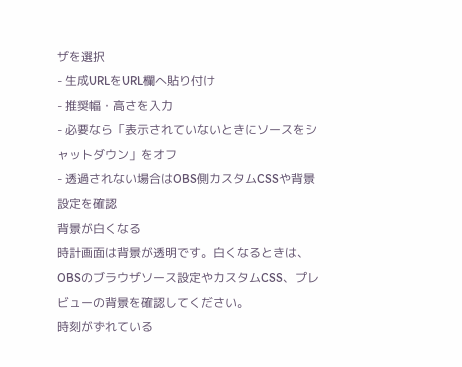ザを選択
- 生成URLをURL欄へ貼り付け
- 推奨幅・高さを入力
- 必要なら「表示されていないときにソースをシャットダウン」をオフ
- 透過されない場合はOBS側カスタムCSSや背景設定を確認
背景が白くなる
時計画面は背景が透明です。白くなるときは、OBSのブラウザソース設定やカスタムCSS、プレビューの背景を確認してください。
時刻がずれている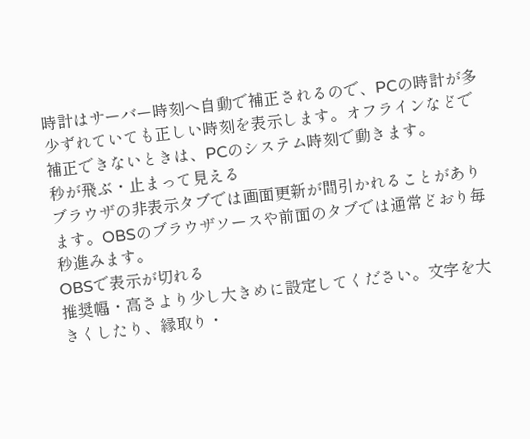時計はサーバー時刻へ自動で補正されるので、PCの時計が多少ずれていても正しい時刻を表示します。オフラインなどで補正できないときは、PCのシステム時刻で動きます。
秒が飛ぶ・止まって見える
ブラウザの非表示タブでは画面更新が間引かれることがあります。OBSのブラウザソースや前面のタブでは通常どおり毎秒進みます。
OBSで表示が切れる
推奨幅・高さより少し大きめに設定してください。文字を大きくしたり、縁取り・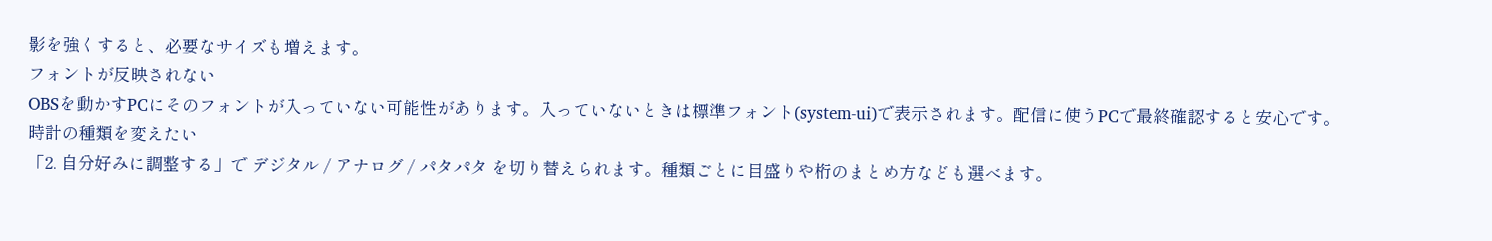影を強くすると、必要なサイズも増えます。
フォントが反映されない
OBSを動かすPCにそのフォントが入っていない可能性があります。入っていないときは標準フォント(system-ui)で表示されます。配信に使うPCで最終確認すると安心です。
時計の種類を変えたい
「2. 自分好みに調整する」で デジタル / アナログ / パタパタ を切り替えられます。種類ごとに目盛りや桁のまとめ方なども選べます。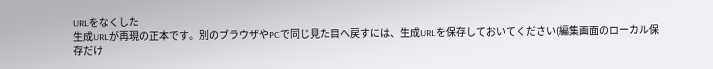URLをなくした
生成URLが再現の正本です。別のブラウザやPCで同じ見た目へ戻すには、生成URLを保存しておいてください(編集画面のローカル保存だけ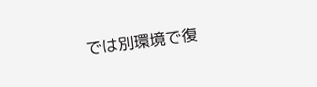では別環境で復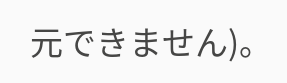元できません)。